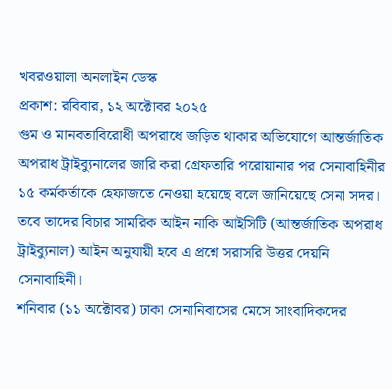খবরওয়ালা অনলাইন ডেস্ক
প্রকাশ: রবিবার, ১২ অক্টোবর ২০২৫
গুম ও মানবতাবিরোধী অপরাধে জড়িত থাকার অভিযোগে আন্তর্জাতিক অপরাধ ট্রাইব্যুনালের জারি করা গ্রেফতারি পরোয়ানার পর সেনাবাহিনীর ১৫ কর্মকর্তাকে হেফাজতে নেওয়া হয়েছে বলে জানিয়েছে সেনা সদর।
তবে তাদের বিচার সামরিক আইন নাকি আইসিটি (আন্তর্জাতিক অপরাধ ট্রাইব্যুনাল) আইন অনুযায়ী হবে এ প্রশ্নে সরাসরি উত্তর দেয়নি সেনাবাহিনী।
শনিবার (১১ অক্টোবর) ঢাকা সেনানিবাসের মেসে সাংবাদিকদের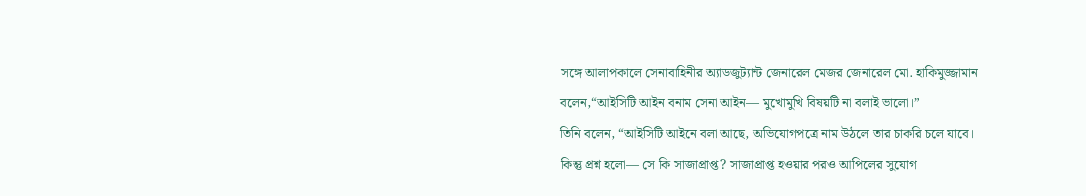সঙ্গে আলাপকালে সেনাবাহিনীর অ্যাডজুট্যান্ট জেনারেল মেজর জেনারেল মো. হাকিমুজ্জামান বলেন,“আইসিটি আইন বনাম সেনা আইন— মুখোমুখি বিষয়টি না বলাই ভালো।”
তিনি বলেন, “আইসিটি আইনে বলা আছে, অভিযোগপত্রে নাম উঠলে তার চাকরি চলে যাবে। কিন্তু প্রশ্ন হলো— সে কি সাজাপ্রাপ্ত? সাজাপ্রাপ্ত হওয়ার পরও আপিলের সুযোগ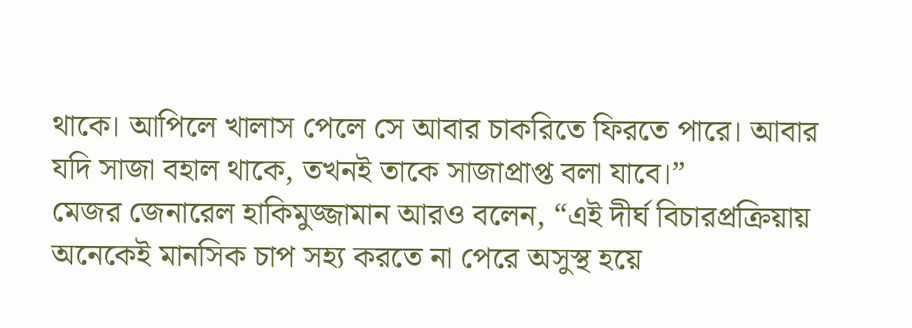থাকে। আপিলে খালাস পেলে সে আবার চাকরিতে ফিরতে পারে। আবার যদি সাজা বহাল থাকে, তখনই তাকে সাজাপ্রাপ্ত বলা যাবে।”
মেজর জেনারেল হাকিমুজ্জামান আরও বলেন, “এই দীর্ঘ বিচারপ্রক্রিয়ায় অনেকেই মানসিক চাপ সহ্য করতে না পেরে অসুস্থ হয়ে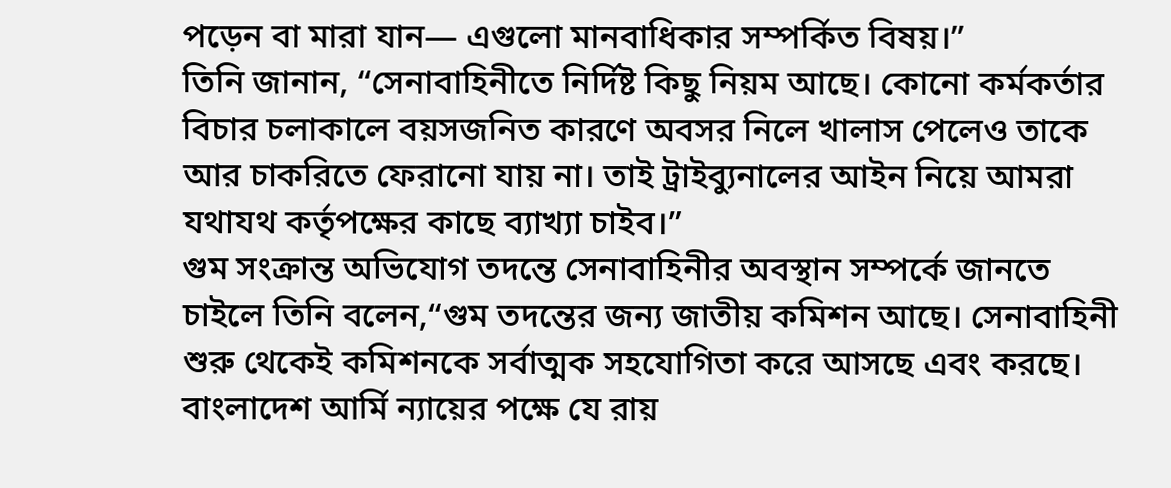পড়েন বা মারা যান— এগুলো মানবাধিকার সম্পর্কিত বিষয়।”
তিনি জানান, “সেনাবাহিনীতে নির্দিষ্ট কিছু নিয়ম আছে। কোনো কর্মকর্তার বিচার চলাকালে বয়সজনিত কারণে অবসর নিলে খালাস পেলেও তাকে আর চাকরিতে ফেরানো যায় না। তাই ট্রাইব্যুনালের আইন নিয়ে আমরা যথাযথ কর্তৃপক্ষের কাছে ব্যাখ্যা চাইব।”
গুম সংক্রান্ত অভিযোগ তদন্তে সেনাবাহিনীর অবস্থান সম্পর্কে জানতে চাইলে তিনি বলেন,“গুম তদন্তের জন্য জাতীয় কমিশন আছে। সেনাবাহিনী শুরু থেকেই কমিশনকে সর্বাত্মক সহযোগিতা করে আসছে এবং করছে। বাংলাদেশ আর্মি ন্যায়ের পক্ষে যে রায়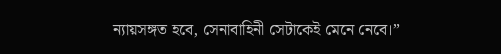ন্যায়সঙ্গত হবে, সেনাবাহিনী সেটাকেই মেনে নেবে।”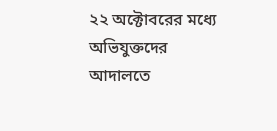২২ অক্টোবরের মধ্যে অভিযুক্তদের আদালতে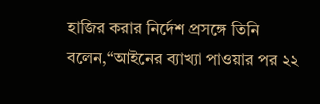হাজির করার নির্দেশ প্রসঙ্গে তিনি বলেন,“আইনের ব্যাখ্যা পাওয়ার পর ২২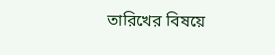তারিখের বিষয়ে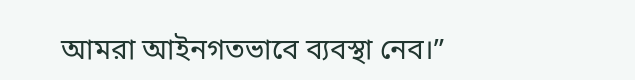আমরা আইনগতভাবে ব্যবস্থা নেব।”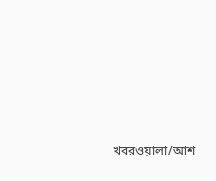খবরওয়ালা/আশ